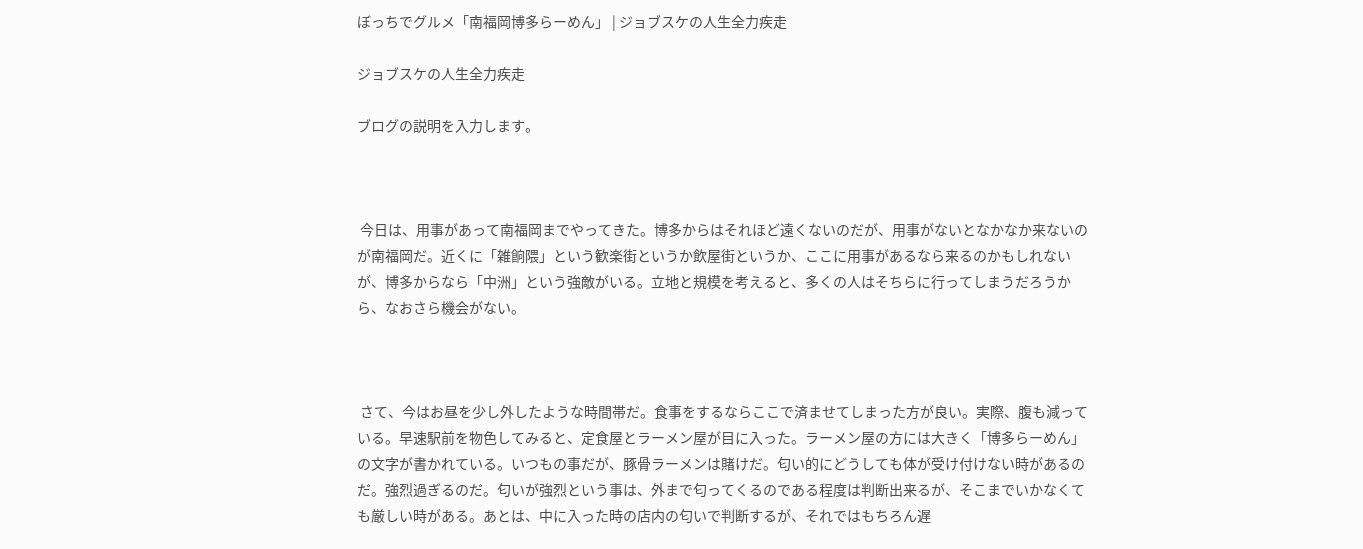ぼっちでグルメ「南福岡博多らーめん」 | ジョブスケの人生全力疾走

ジョブスケの人生全力疾走

ブログの説明を入力します。



 今日は、用事があって南福岡までやってきた。博多からはそれほど遠くないのだが、用事がないとなかなか来ないのが南福岡だ。近くに「雑餉隈」という歓楽街というか飲屋街というか、ここに用事があるなら来るのかもしれないが、博多からなら「中洲」という強敵がいる。立地と規模を考えると、多くの人はそちらに行ってしまうだろうから、なおさら機会がない。



 さて、今はお昼を少し外したような時間帯だ。食事をするならここで済ませてしまった方が良い。実際、腹も減っている。早速駅前を物色してみると、定食屋とラーメン屋が目に入った。ラーメン屋の方には大きく「博多らーめん」の文字が書かれている。いつもの事だが、豚骨ラーメンは賭けだ。匂い的にどうしても体が受け付けない時があるのだ。強烈過ぎるのだ。匂いが強烈という事は、外まで匂ってくるのである程度は判断出来るが、そこまでいかなくても厳しい時がある。あとは、中に入った時の店内の匂いで判断するが、それではもちろん遅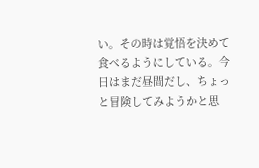い。その時は覚悟を決めて食べるようにしている。今日はまだ昼間だし、ちょっと冒険してみようかと思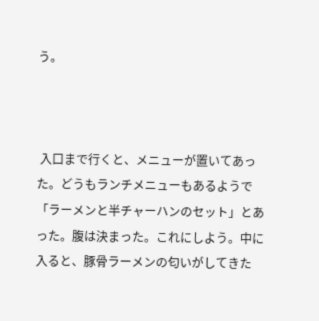う。



 入口まで行くと、メニューが置いてあった。どうもランチメニューもあるようで「ラーメンと半チャーハンのセット」とあった。腹は決まった。これにしよう。中に入ると、豚骨ラーメンの匂いがしてきた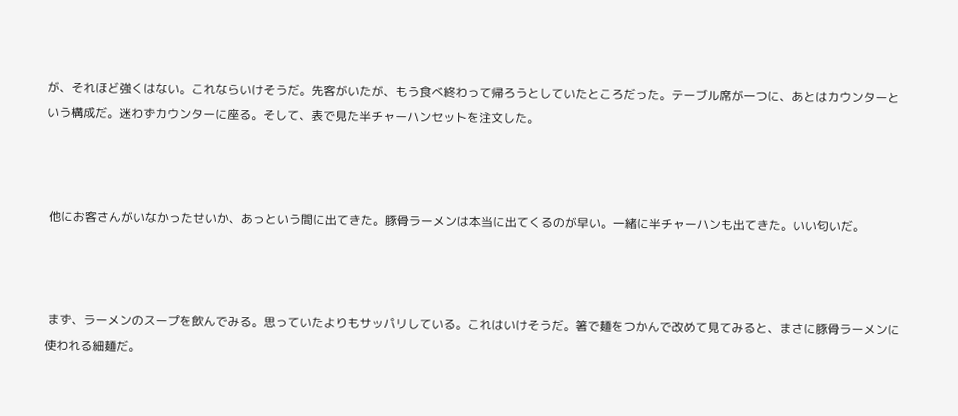が、それほど強くはない。これならいけそうだ。先客がいたが、もう食べ終わって帰ろうとしていたところだった。テーブル席が一つに、あとはカウンターという構成だ。迷わずカウンターに座る。そして、表で見た半チャーハンセットを注文した。



 他にお客さんがいなかったせいか、あっという間に出てきた。豚骨ラーメンは本当に出てくるのが早い。一緒に半チャーハンも出てきた。いい匂いだ。



 まず、ラーメンのスープを飲んでみる。思っていたよりもサッパリしている。これはいけそうだ。箸で麺をつかんで改めて見てみると、まさに豚骨ラーメンに使われる細麺だ。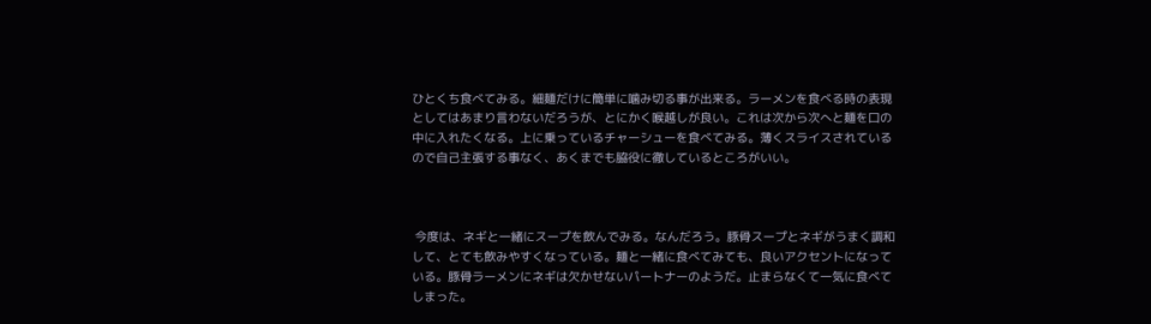ひとくち食べてみる。細麺だけに簡単に噛み切る事が出来る。ラーメンを食べる時の表現としてはあまり言わないだろうが、とにかく喉越しが良い。これは次から次へと麺を口の中に入れたくなる。上に乗っているチャーシューを食べてみる。薄くスライスされているので自己主張する事なく、あくまでも脇役に徹しているところがいい。



 今度は、ネギと一緒にスープを飲んでみる。なんだろう。豚骨スープとネギがうまく調和して、とても飲みやすくなっている。麺と一緒に食べてみても、良いアクセントになっている。豚骨ラーメンにネギは欠かせないパートナーのようだ。止まらなくて一気に食べてしまった。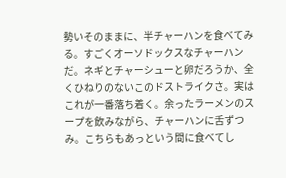勢いそのままに、半チャーハンを食べてみる。すごくオーソドックスなチャーハンだ。ネギとチャーシューと卵だろうか、全くひねりのないこのドストライクさ。実はこれが一番落ち着く。余ったラーメンのスープを飲みながら、チャーハンに舌ずつみ。こちらもあっという間に食べてし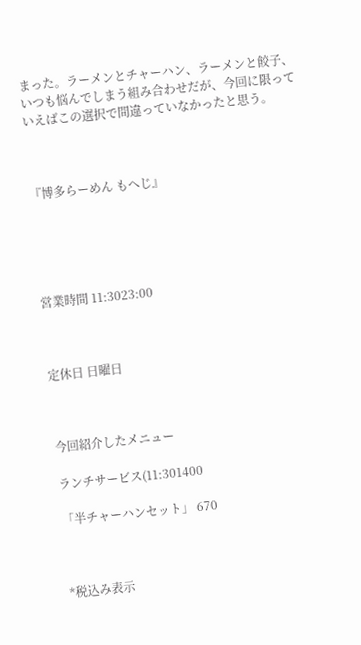まった。ラーメンとチャーハン、ラーメンと餃子、いつも悩んでしまう組み合わせだが、今回に限っていえばこの選択で間違っていなかったと思う。



『博多らーめん もへじ』





営業時間 11:3023:00



定休日 日曜日



今回紹介したメニュー

ランチサービス(11:301400

「半チャーハンセット」 670



*税込み表示